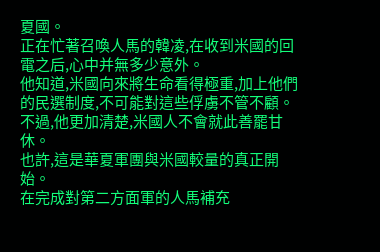夏國。
正在忙著召喚人馬的韓凌,在收到米國的回電之后,心中并無多少意外。
他知道,米國向來將生命看得極重,加上他們的民選制度,不可能對這些俘虜不管不顧。
不過,他更加清楚,米國人不會就此善罷甘休。
也許,這是華夏軍團與米國較量的真正開始。
在完成對第二方面軍的人馬補充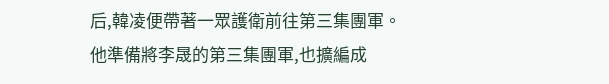后,韓凌便帶著一眾護衛前往第三集團軍。
他準備將李晟的第三集團軍,也擴編成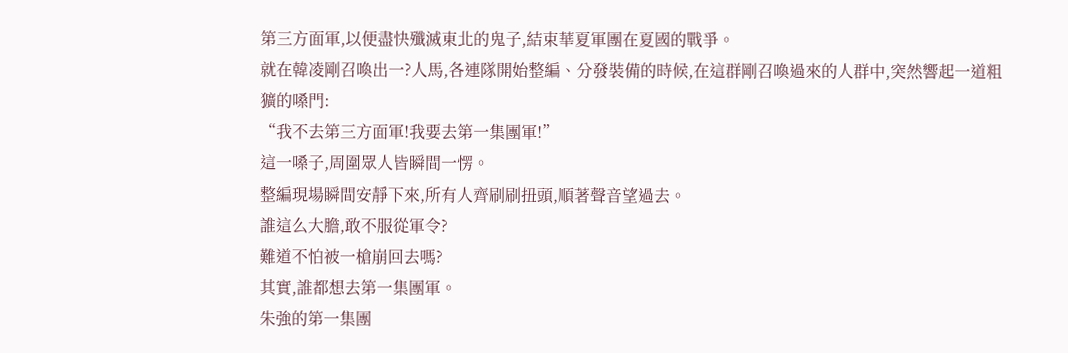第三方面軍,以便盡快殲滅東北的鬼子,結束華夏軍團在夏國的戰爭。
就在韓凌剛召喚出一?人馬,各連隊開始整編、分發裝備的時候,在這群剛召喚過來的人群中,突然響起一道粗獷的嗓門:
“我不去第三方面軍!我要去第一集團軍!”
這一嗓子,周圍眾人皆瞬間一愣。
整編現場瞬間安靜下來,所有人齊刷刷扭頭,順著聲音望過去。
誰這么大膽,敢不服從軍令?
難道不怕被一槍崩回去嗎?
其實,誰都想去第一集團軍。
朱強的第一集團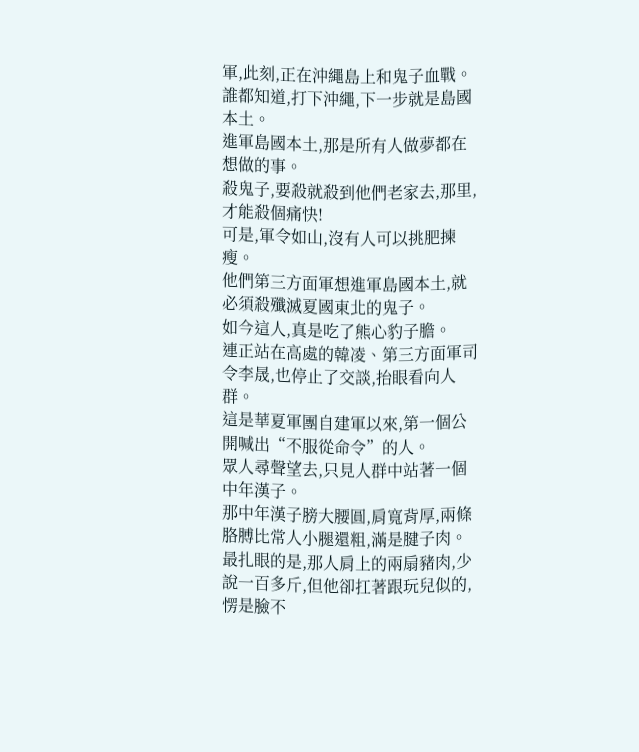軍,此刻,正在沖繩島上和鬼子血戰。
誰都知道,打下沖繩,下一步就是島國本土。
進軍島國本土,那是所有人做夢都在想做的事。
殺鬼子,要殺就殺到他們老家去,那里,才能殺個痛快!
可是,軍令如山,沒有人可以挑肥揀瘦。
他們第三方面軍想進軍島國本土,就必須殺殲滅夏國東北的鬼子。
如今這人,真是吃了熊心豹子膽。
連正站在高處的韓凌、第三方面軍司令李晟,也停止了交談,抬眼看向人群。
這是華夏軍團自建軍以來,第一個公開喊出“不服從命令”的人。
眾人尋聲望去,只見人群中站著一個中年漢子。
那中年漢子膀大腰圓,肩寬背厚,兩條胳膊比常人小腿還粗,滿是腱子肉。
最扎眼的是,那人肩上的兩扇豬肉,少說一百多斤,但他卻扛著跟玩兒似的,愣是臉不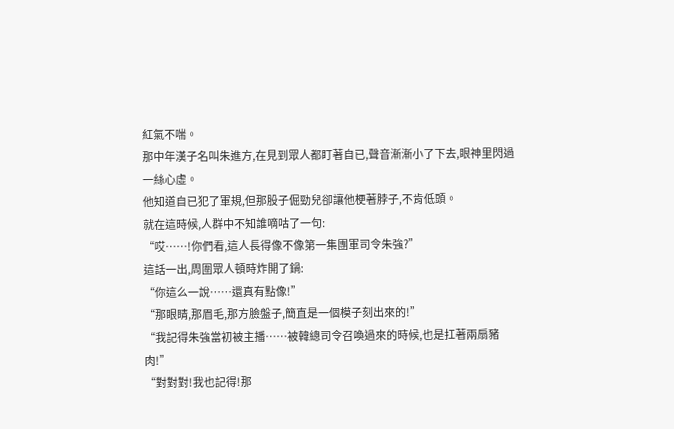紅氣不喘。
那中年漢子名叫朱進方,在見到眾人都盯著自已,聲音漸漸小了下去,眼神里閃過一絲心虛。
他知道自已犯了軍規,但那股子倔勁兒卻讓他梗著脖子,不肯低頭。
就在這時候,人群中不知誰嘀咕了一句:
“哎……!你們看,這人長得像不像第一集團軍司令朱強?”
這話一出,周圍眾人頓時炸開了鍋:
“你這么一說……還真有點像!”
“那眼睛,那眉毛,那方臉盤子,簡直是一個模子刻出來的!”
“我記得朱強當初被主播……被韓總司令召喚過來的時候,也是扛著兩扇豬肉!”
“對對對!我也記得!那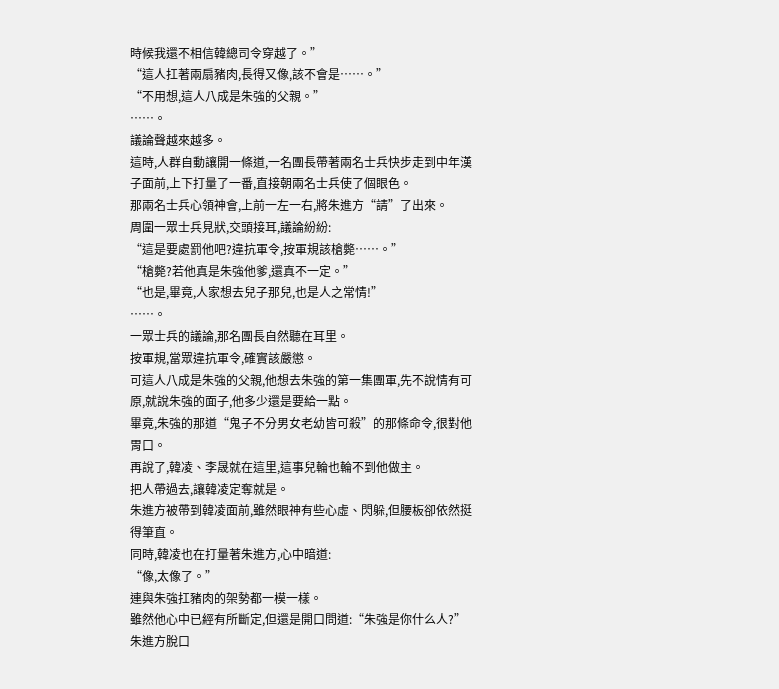時候我還不相信韓總司令穿越了。”
“這人扛著兩扇豬肉,長得又像,該不會是……。”
“不用想,這人八成是朱強的父親。”
……。
議論聲越來越多。
這時,人群自動讓開一條道,一名團長帶著兩名士兵快步走到中年漢子面前,上下打量了一番,直接朝兩名士兵使了個眼色。
那兩名士兵心領神會,上前一左一右,將朱進方“請”了出來。
周圍一眾士兵見狀,交頭接耳,議論紛紛:
“這是要處罰他吧?違抗軍令,按軍規該槍斃……。”
“槍斃?若他真是朱強他爹,還真不一定。”
“也是,畢竟,人家想去兒子那兒,也是人之常情!”
……。
一眾士兵的議論,那名團長自然聽在耳里。
按軍規,當眾違抗軍令,確實該嚴懲。
可這人八成是朱強的父親,他想去朱強的第一集團軍,先不說情有可原,就說朱強的面子,他多少還是要給一點。
畢竟,朱強的那道“鬼子不分男女老幼皆可殺”的那條命令,很對他胃口。
再說了,韓凌、李晟就在這里,這事兒輪也輪不到他做主。
把人帶過去,讓韓凌定奪就是。
朱進方被帶到韓凌面前,雖然眼神有些心虛、閃躲,但腰板卻依然挺得筆直。
同時,韓凌也在打量著朱進方,心中暗道:
“像,太像了。”
連與朱強扛豬肉的架勢都一模一樣。
雖然他心中已經有所斷定,但還是開口問道:“朱強是你什么人?”
朱進方脫口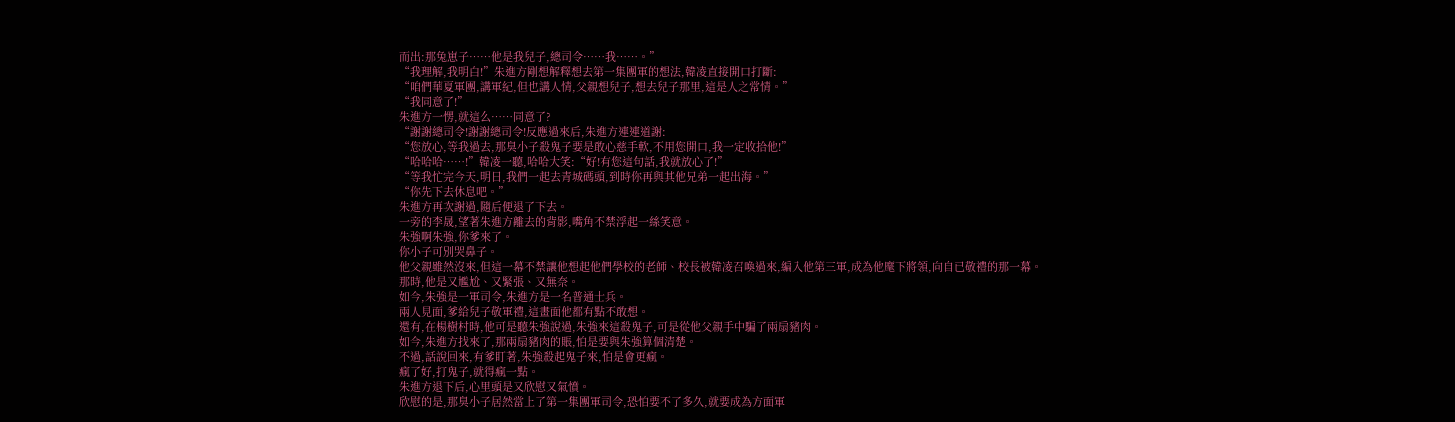而出:那兔崽子……他是我兒子,總司令……我……。”
“我理解,我明白!”朱進方剛想解釋想去第一集團軍的想法,韓凌直接開口打斷:
“咱們華夏軍團,講軍紀,但也講人情,父親想兒子,想去兒子那里,這是人之常情。”
“我同意了!”
朱進方一愣,就這么……同意了?
“謝謝總司令!謝謝總司令!反應過來后,朱進方連連道謝:
“您放心,等我過去,那臭小子殺鬼子要是敢心慈手軟,不用您開口,我一定收拾他!”
“哈哈哈……!”韓凌一聽,哈哈大笑:“好!有您這句話,我就放心了!”
“等我忙完今天,明日,我們一起去青城碼頭,到時你再與其他兄弟一起出海。”
“你先下去休息吧。”
朱進方再次謝過,隨后便退了下去。
一旁的李晟,望著朱進方離去的背影,嘴角不禁浮起一絲笑意。
朱強啊朱強,你爹來了。
你小子可別哭鼻子。
他父親雖然沒來,但這一幕不禁讓他想起他們學校的老師、校長被韓凌召喚過來,編入他第三軍,成為他麾下將領,向自已敬禮的那一幕。
那時,他是又尷尬、又緊張、又無奈。
如今,朱強是一軍司令,朱進方是一名普通士兵。
兩人見面,爹給兒子敬軍禮,這畫面他都有點不敢想。
還有,在楊樹村時,他可是聽朱強說過,朱強來這殺鬼子,可是從他父親手中騙了兩扇豬肉。
如今,朱進方找來了,那兩扇豬肉的賬,怕是要與朱強算個清楚。
不過,話說回來,有爹盯著,朱強殺起鬼子來,怕是會更瘋。
瘋了好,打鬼子,就得瘋一點。
朱進方退下后,心里頭是又欣慰又氣憤。
欣慰的是,那臭小子居然當上了第一集團軍司令,恐怕要不了多久,就要成為方面軍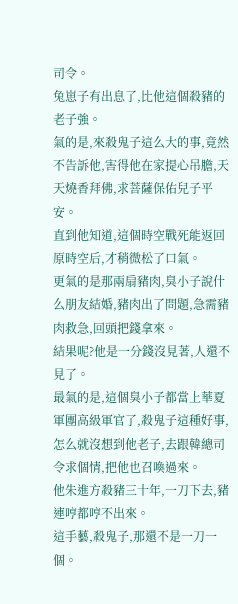司令。
兔崽子有出息了,比他這個殺豬的老子強。
氣的是,來殺鬼子這么大的事,竟然不告訴他,害得他在家提心吊膽,天天燒香拜佛,求菩薩保佑兒子平安。
直到他知道,這個時空戰死能返回原時空后,才稍微松了口氣。
更氣的是那兩扇豬肉,臭小子說什么朋友結婚,豬肉出了問題,急需豬肉救急,回頭把錢拿來。
結果呢?他是一分錢沒見著,人還不見了。
最氣的是,這個臭小子都當上華夏軍團高級軍官了,殺鬼子這種好事,怎么就沒想到他老子,去跟韓總司令求個情,把他也召喚過來。
他朱進方殺豬三十年,一刀下去,豬連哼都哼不出來。
這手藝,殺鬼子,那還不是一刀一個。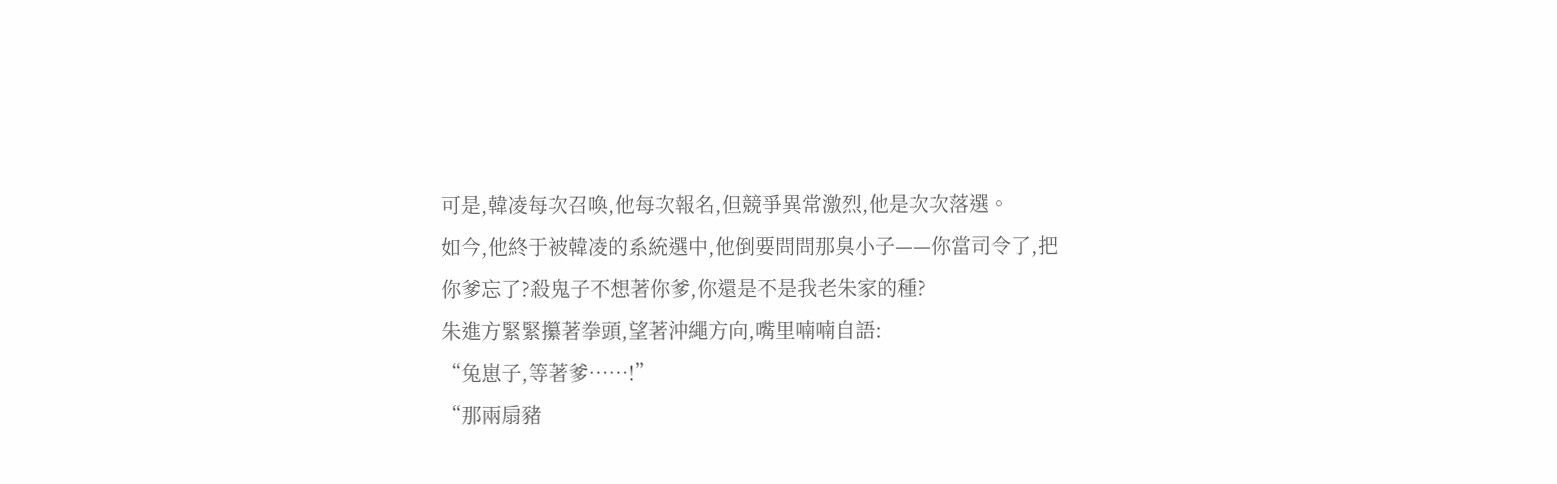可是,韓凌每次召喚,他每次報名,但競爭異常激烈,他是次次落選。
如今,他終于被韓凌的系統選中,他倒要問問那臭小子——你當司令了,把你爹忘了?殺鬼子不想著你爹,你還是不是我老朱家的種?
朱進方緊緊攥著拳頭,望著沖繩方向,嘴里喃喃自語:
“兔崽子,等著爹……!”
“那兩扇豬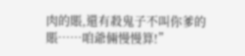肉的賬,還有殺鬼子不叫你爹的賬……咱爺倆慢慢算!”